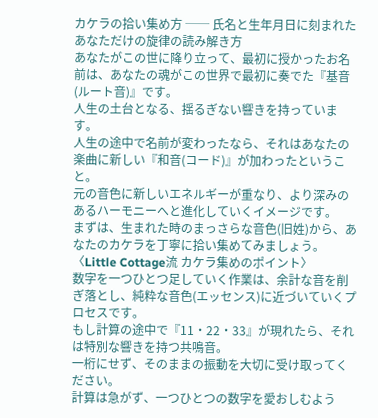カケラの拾い集め方 ── 氏名と生年月日に刻まれたあなただけの旋律の読み解き方
あなたがこの世に降り立って、最初に授かったお名前は、あなたの魂がこの世界で最初に奏でた『基音(ルート音)』です。
人生の土台となる、揺るぎない響きを持っています。
人生の途中で名前が変わったなら、それはあなたの楽曲に新しい『和音(コード)』が加わったということ。
元の音色に新しいエネルギーが重なり、より深みのあるハーモニーへと進化していくイメージです。
まずは、生まれた時のまっさらな音色(旧姓)から、あなたのカケラを丁寧に拾い集めてみましょう。
〈Little Cottage流 カケラ集めのポイント〉
数字を一つひとつ足していく作業は、余計な音を削ぎ落とし、純粋な音色(エッセンス)に近づいていくプロセスです。
もし計算の途中で『11・22・33』が現れたら、それは特別な響きを持つ共鳴音。
一桁にせず、そのままの振動を大切に受け取ってください。
計算は急がず、一つひとつの数字を愛おしむよう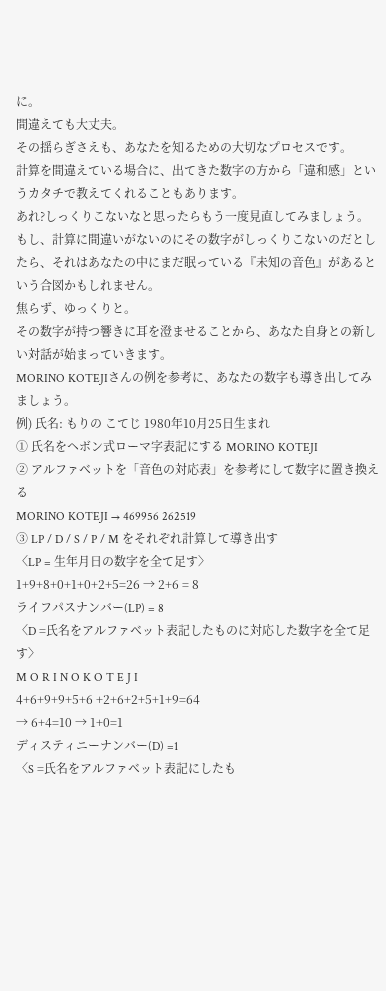に。
間違えても大丈夫。
その揺らぎさえも、あなたを知るための大切なプロセスです。
計算を間違えている場合に、出てきた数字の方から「違和感」というカタチで教えてくれることもあります。
あれ?しっくりこないなと思ったらもう一度見直してみましょう。
もし、計算に間違いがないのにその数字がしっくりこないのだとしたら、それはあなたの中にまだ眠っている『未知の音色』があるという合図かもしれません。
焦らず、ゆっくりと。
その数字が持つ響きに耳を澄ませることから、あなた自身との新しい対話が始まっていきます。
MORINO KOTEJIさんの例を参考に、あなたの数字も導き出してみましょう。
例) 氏名: もりの こてじ 1980年10月25日生まれ
① 氏名をヘボン式ローマ字表記にする MORINO KOTEJI
② アルファベットを「音色の対応表」を参考にして数字に置き換える
MORINO KOTEJI → 469956 262519
③ LP / D / S / P / M をそれぞれ計算して導き出す
〈LP = 生年月日の数字を全て足す〉
1+9+8+0+1+0+2+5=26 → 2+6 = 8
ライフパスナンバー(LP) = 8
〈D =氏名をアルファベット表記したものに対応した数字を全て足す〉
M O R I N O K O T E J I
4+6+9+9+5+6 +2+6+2+5+1+9=64
→ 6+4=10 → 1+0=1
ディスティニーナンバー(D) =1
〈S =氏名をアルファベット表記にしたも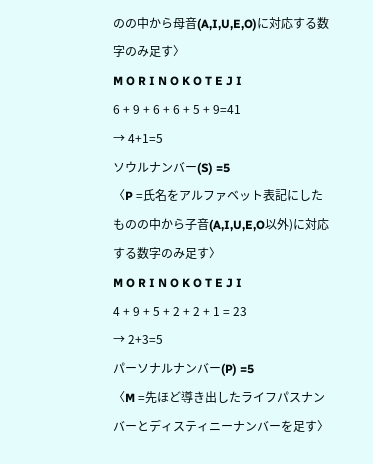のの中から母音(A,I,U,E,O)に対応する数字のみ足す〉
M O R I N O K O T E J I
6 + 9 + 6 + 6 + 5 + 9=41
→ 4+1=5
ソウルナンバー(S) =5
〈P =氏名をアルファベット表記にしたものの中から子音(A,I,U,E,O以外)に対応する数字のみ足す〉
M O R I N O K O T E J I
4 + 9 + 5 + 2 + 2 + 1 = 23
→ 2+3=5
パーソナルナンバー(P) =5
〈M =先ほど導き出したライフパスナンバーとディスティニーナンバーを足す〉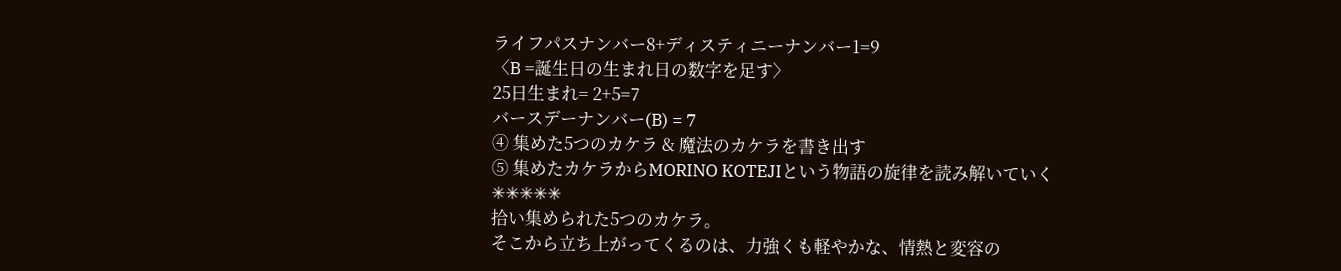ライフパスナンバー8+ディスティニーナンバー1=9
〈B =誕生日の生まれ日の数字を足す〉
25日生まれ= 2+5=7
バースデーナンバー(B) = 7
④ 集めた5つのカケラ & 魔法のカケラを書き出す
⑤ 集めたカケラからMORINO KOTEJIという物語の旋律を読み解いていく
✳✳✳✳✳
拾い集められた5つのカケラ。
そこから立ち上がってくるのは、力強くも軽やかな、情熱と変容の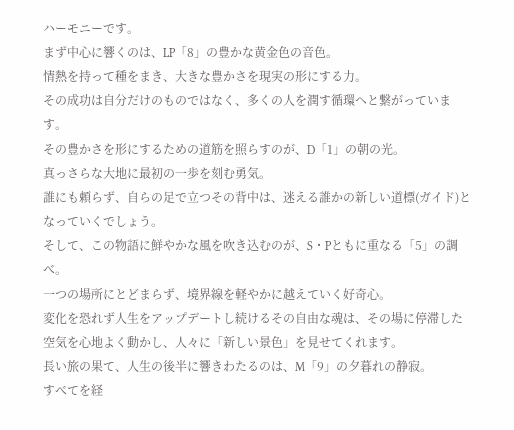ハーモニーです。
まず中心に響くのは、LP「8」の豊かな黄金色の音色。
情熱を持って種をまき、大きな豊かさを現実の形にする力。
その成功は自分だけのものではなく、多くの人を潤す循環へと繋がっています。
その豊かさを形にするための道筋を照らすのが、D「1」の朝の光。
真っさらな大地に最初の一歩を刻む勇気。
誰にも頼らず、自らの足で立つその背中は、迷える誰かの新しい道標(ガイド)となっていくでしょう。
そして、この物語に鮮やかな風を吹き込むのが、S・Pともに重なる「5」の調べ。
一つの場所にとどまらず、境界線を軽やかに越えていく好奇心。
変化を恐れず人生をアップデートし続けるその自由な魂は、その場に停滞した空気を心地よく動かし、人々に「新しい景色」を見せてくれます。
長い旅の果て、人生の後半に響きわたるのは、M「9」の夕暮れの静寂。
すべてを経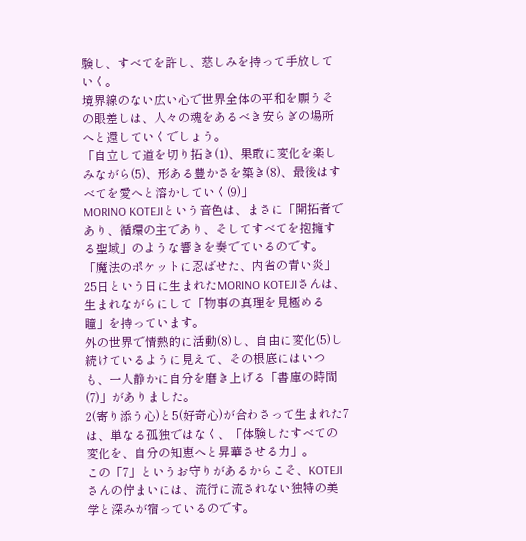験し、すべてを許し、慈しみを持って手放していく。
境界線のない広い心で世界全体の平和を願うその眼差しは、人々の魂をあるべき安らぎの場所へと還していくでしょう。
「自立して道を切り拓き(1)、果敢に変化を楽しみながら(5)、形ある豊かさを築き(8)、最後はすべてを愛へと溶かしていく(9)」
MORINO KOTEJIという音色は、まさに「開拓者であり、循環の主であり、そしてすべてを抱擁する聖域」のような響きを奏でているのです。
「魔法のポケットに忍ばせた、内省の青い炎」
25日という日に生まれたMORINO KOTEJIさんは、生まれながらにして「物事の真理を見極める瞳」を持っています。
外の世界で情熱的に活動(8)し、自由に変化(5)し続けているように見えて、その根底にはいつも、一人静かに自分を磨き上げる「書庫の時間(7)」がありました。
2(寄り添う心)と5(好奇心)が合わさって生まれた7は、単なる孤独ではなく、「体験したすべての変化を、自分の知恵へと昇華させる力」。
この「7」というお守りがあるからこそ、KOTEJIさんの佇まいには、流行に流されない独特の美学と深みが宿っているのです。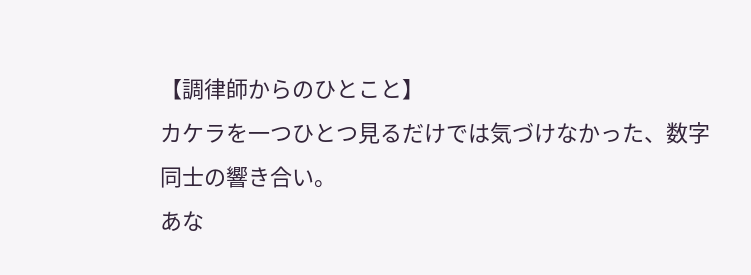【調律師からのひとこと】
カケラを一つひとつ見るだけでは気づけなかった、数字同士の響き合い。
あな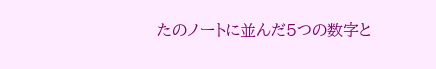たのノートに並んだ5つの数字と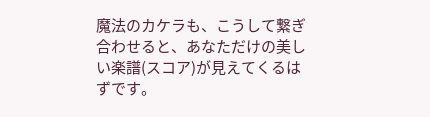魔法のカケラも、こうして繋ぎ合わせると、あなただけの美しい楽譜(スコア)が見えてくるはずです。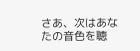さあ、次はあなたの音色を聴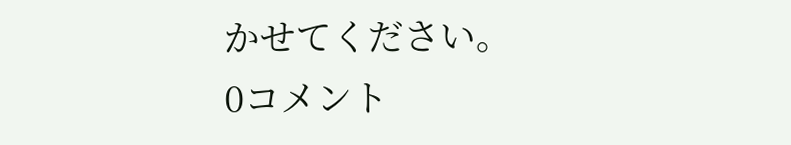かせてください。
0コメント